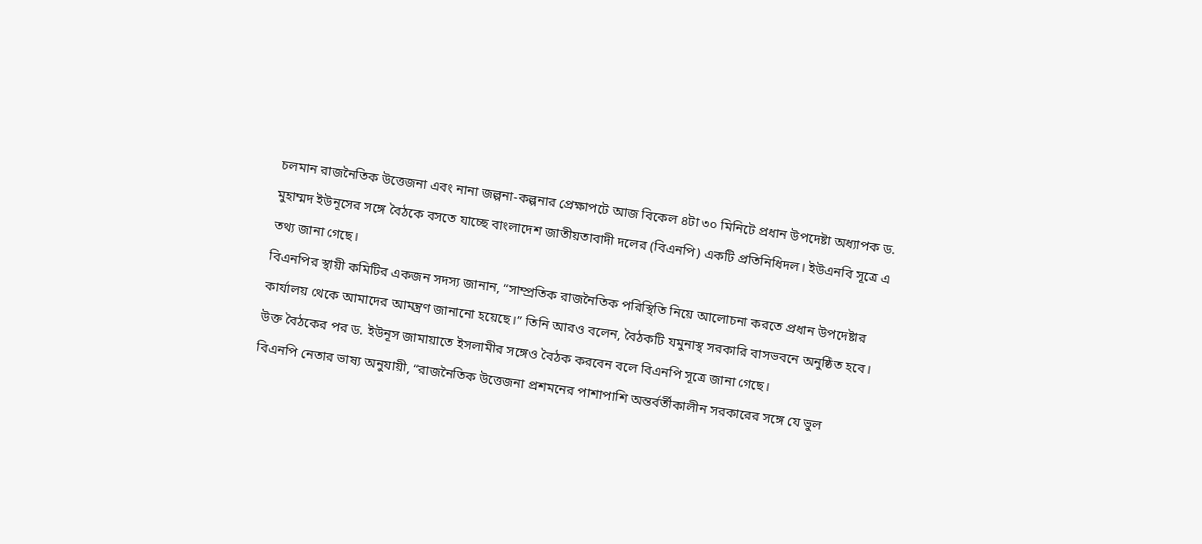চলমান রাজনৈতিক উত্তেজনা এবং নানা জল্পনা-কল্পনার প্রেক্ষাপটে আজ বিকেল ৪টা ৩০ মিনিটে প্রধান উপদেষ্টা অধ্যাপক ড. মুহাম্মদ ইউনূসের সঙ্গে বৈঠকে বসতে যাচ্ছে বাংলাদেশ জাতীয়তাবাদী দলের (বিএনপি) একটি প্রতিনিধিদল। ইউএনবি সূত্রে এ তথ্য জানা গেছে।
বিএনপির স্থায়ী কমিটির একজন সদস্য জানান, “সাম্প্রতিক রাজনৈতিক পরিস্থিতি নিয়ে আলোচনা করতে প্রধান উপদেষ্টার কার্যালয় থেকে আমাদের আমন্ত্রণ জানানো হয়েছে।” তিনি আরও বলেন, বৈঠকটি যমুনাস্থ সরকারি বাসভবনে অনুষ্ঠিত হবে।
উক্ত বৈঠকের পর ড. ইউনূস জামায়াতে ইসলামীর সঙ্গেও বৈঠক করবেন বলে বিএনপি সূত্রে জানা গেছে।
বিএনপি নেতার ভাষ্য অনুযায়ী, “রাজনৈতিক উত্তেজনা প্রশমনের পাশাপাশি অন্তর্বর্তীকালীন সরকারের সঙ্গে যে ভুল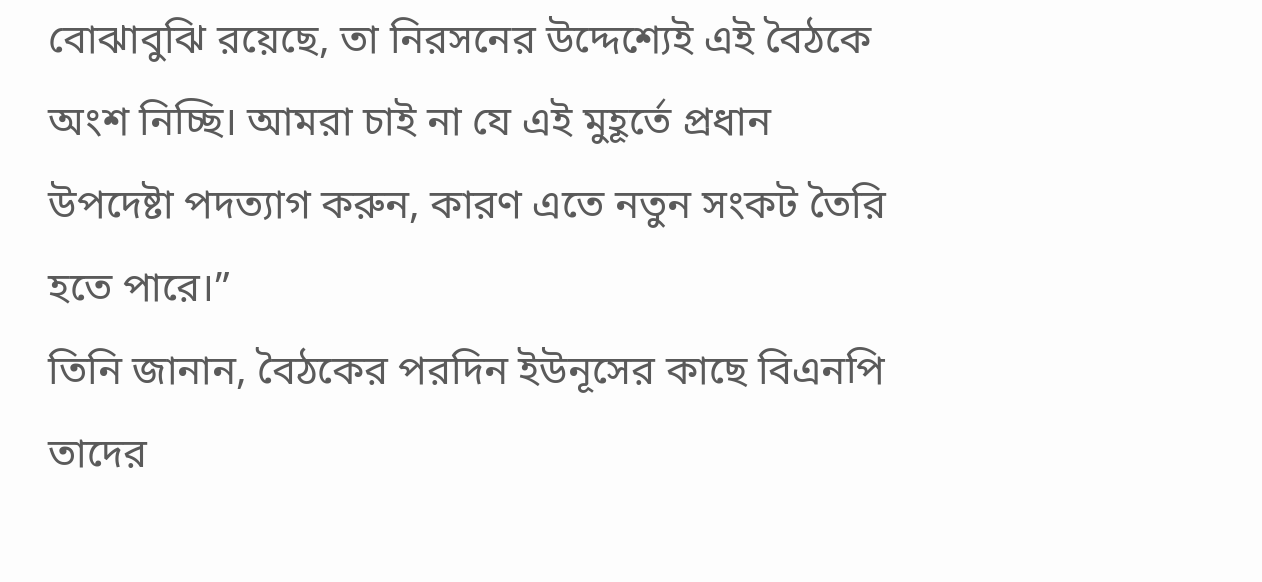বোঝাবুঝি রয়েছে, তা নিরসনের উদ্দেশ্যেই এই বৈঠকে অংশ নিচ্ছি। আমরা চাই না যে এই মুহূর্তে প্রধান উপদেষ্টা পদত্যাগ করুন, কারণ এতে নতুন সংকট তৈরি হতে পারে।”
তিনি জানান, বৈঠকের পরদিন ইউনূসের কাছে বিএনপি তাদের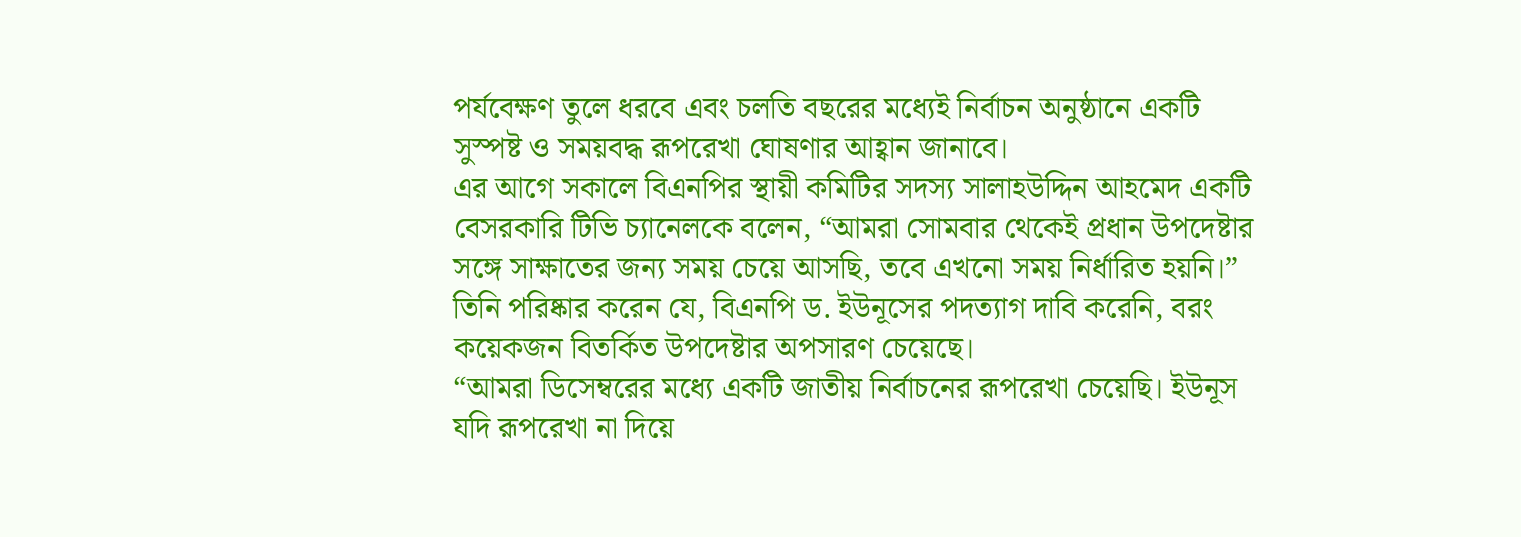পর্যবেক্ষণ তুলে ধরবে এবং চলতি বছরের মধ্যেই নির্বাচন অনুষ্ঠানে একটি সুস্পষ্ট ও সময়বদ্ধ রূপরেখা ঘোষণার আহ্বান জানাবে।
এর আগে সকালে বিএনপির স্থায়ী কমিটির সদস্য সালাহউদ্দিন আহমেদ একটি বেসরকারি টিভি চ্যানেলকে বলেন, “আমরা সোমবার থেকেই প্রধান উপদেষ্টার সঙ্গে সাক্ষাতের জন্য সময় চেয়ে আসছি, তবে এখনো সময় নির্ধারিত হয়নি।” তিনি পরিষ্কার করেন যে, বিএনপি ড. ইউনূসের পদত্যাগ দাবি করেনি, বরং কয়েকজন বিতর্কিত উপদেষ্টার অপসারণ চেয়েছে।
“আমরা ডিসেম্বরের মধ্যে একটি জাতীয় নির্বাচনের রূপরেখা চেয়েছি। ইউনূস যদি রূপরেখা না দিয়ে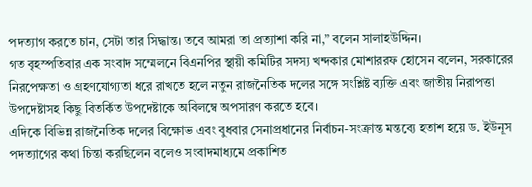পদত্যাগ করতে চান, সেটা তার সিদ্ধান্ত। তবে আমরা তা প্রত্যাশা করি না,” বলেন সালাহউদ্দিন।
গত বৃহস্পতিবার এক সংবাদ সম্মেলনে বিএনপির স্থায়ী কমিটির সদস্য খন্দকার মোশাররফ হোসেন বলেন, সরকারের নিরপেক্ষতা ও গ্রহণযোগ্যতা ধরে রাখতে হলে নতুন রাজনৈতিক দলের সঙ্গে সংশ্লিষ্ট ব্যক্তি এবং জাতীয় নিরাপত্তা উপদেষ্টাসহ কিছু বিতর্কিত উপদেষ্টাকে অবিলম্বে অপসারণ করতে হবে।
এদিকে বিভিন্ন রাজনৈতিক দলের বিক্ষোভ এবং বুধবার সেনাপ্রধানের নির্বাচন-সংক্রান্ত মন্তব্যে হতাশ হয়ে ড. ইউনূস পদত্যাগের কথা চিন্তা করছিলেন বলেও সংবাদমাধ্যমে প্রকাশিত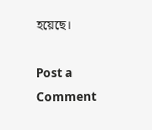হয়েছে।

Post a Comment